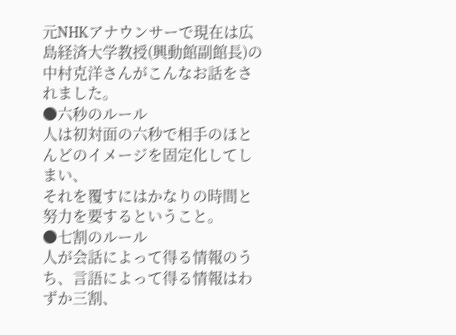元NHKアナウンサーで現在は広島経済大学教授(興動館副館長)の
中村克洋さんがこんなお話をされました。
●六秒のルール
人は初対面の六秒で相手のほとんどのイメージを固定化してしまい、
それを覆すにはかなりの時間と努力を要するということ。
●七割のルール
人が会話によって得る情報のうち、言語によって得る情報はわずか三割、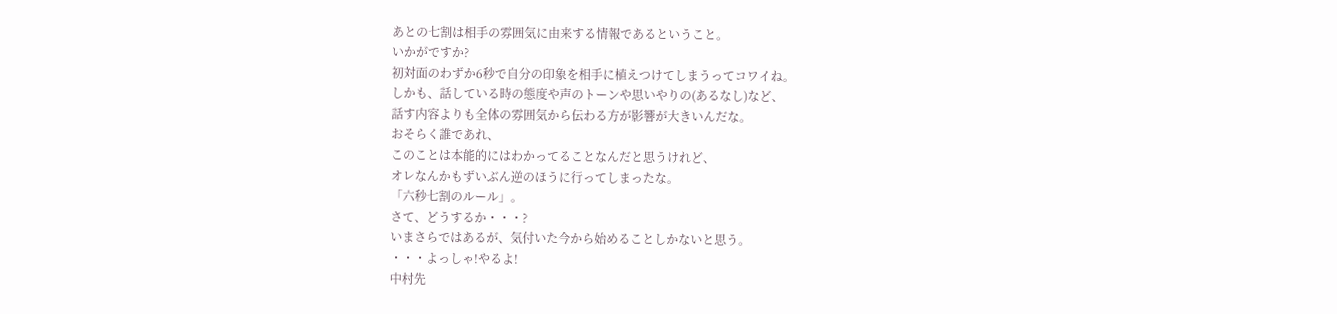あとの七割は相手の雰囲気に由来する情報であるということ。
いかがですか?
初対面のわずか6秒で自分の印象を相手に植えつけてしまうってコワイね。
しかも、話している時の態度や声のトーンや思いやりの(あるなし)など、
話す内容よりも全体の雰囲気から伝わる方が影響が大きいんだな。
おそらく誰であれ、
このことは本能的にはわかってることなんだと思うけれど、
オレなんかもずいぶん逆のほうに行ってしまったな。
「六秒七割のルール」。
さて、どうするか・・・?
いまさらではあるが、気付いた今から始めることしかないと思う。
・・・よっしゃ!やるよ!
中村先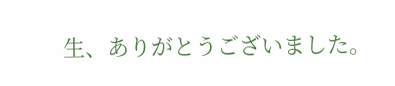生、ありがとうございました。